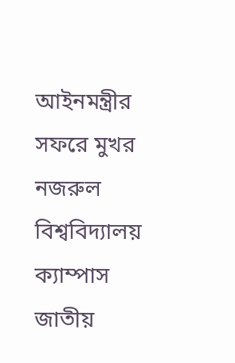আইনমন্ত্রীর সফরে মুখর নজরুল বিশ্ববিদ্যালয় ক্যাম্পাস
জাতীয়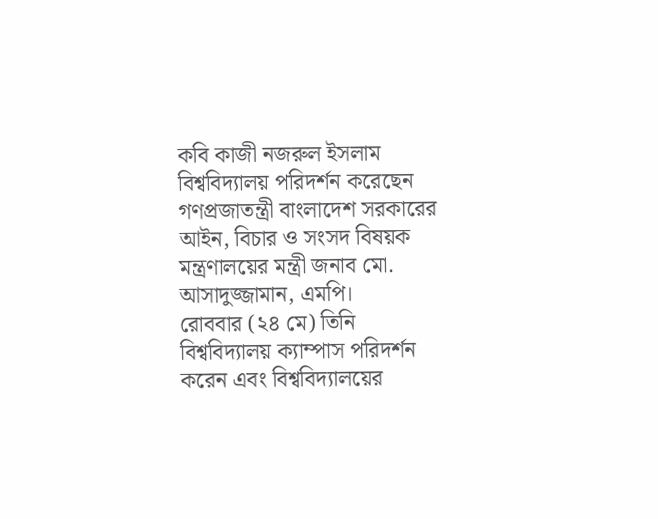কবি কাজী নজরুল ইসলাম বিশ্ববিদ্যালয় পরিদর্শন করেছেন গণপ্রজাতন্ত্রী বাংলাদেশ সরকারের আইন, বিচার ও সংসদ বিষয়ক মন্ত্রণালয়ের মন্ত্রী জনাব মো. আসাদুজ্জামান, এমপি।
রোববার (২৪ মে) তিনি বিশ্ববিদ্যালয় ক্যাম্পাস পরিদর্শন করেন এবং বিশ্ববিদ্যালয়ের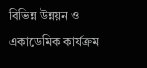বিভিন্ন উন্নয়ন ও একাডেমিক কার্যক্রম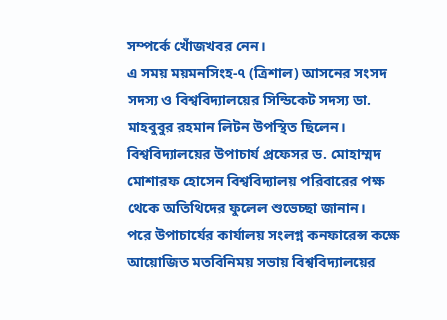সম্পর্কে খোঁজখবর নেন।
এ সময় ময়মনসিংহ-৭ (ত্রিশাল) আসনের সংসদ সদস্য ও বিশ্ববিদ্যালয়ের সিন্ডিকেট সদস্য ডা. মাহবুবুর রহমান লিটন উপস্থিত ছিলেন। বিশ্ববিদ্যালয়ের উপাচার্য প্রফেসর ড. মোহাম্মদ মোশারফ হোসেন বিশ্ববিদ্যালয় পরিবারের পক্ষ থেকে অতিথিদের ফুলেল শুভেচ্ছা জানান।
পরে উপাচার্যের কার্যালয় সংলগ্ন কনফারেন্স কক্ষে আয়োজিত মতবিনিময় সভায় বিশ্ববিদ্যালয়ের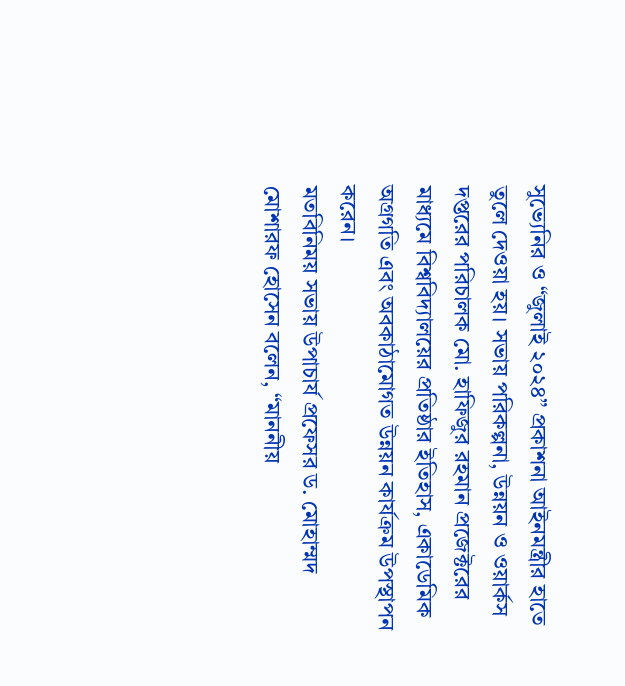সুভ্যেনির ও “জুলাই ২০২৪” প্রকাশনা আইনমন্ত্রীর হাতে তুলে দেওয়া হয়। সভায় পরিকল্পনা, উন্নয়ন ও ওয়ার্কস দপ্তরের পরিচালক মো. হাফিজুর রহমান প্রজেক্টরের মাধ্যমে বিশ্ববিদ্যালয়ের প্রতিষ্ঠার ইতিহাস, একাডেমিক অগ্রগতি এবং অবকাঠামোগত উন্নয়ন কার্যক্রম উপস্থাপন করেন।
মতবিনিময় সভায় উপাচার্য প্রফেসর ড. মোহাম্মদ মোশারফ হোসেন বলেন, “মাননীয়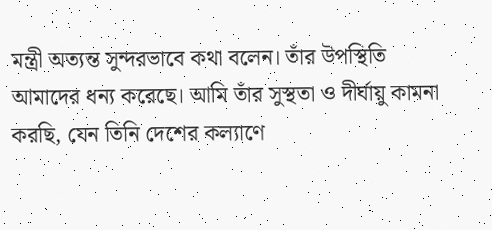মন্ত্রী অত্যন্ত সুন্দরভাবে কথা বলেন। তাঁর উপস্থিতি আমাদের ধন্য করেছে। আমি তাঁর সুস্থতা ও দীর্ঘায়ু কামনা করছি, যেন তিনি দেশের কল্যাণে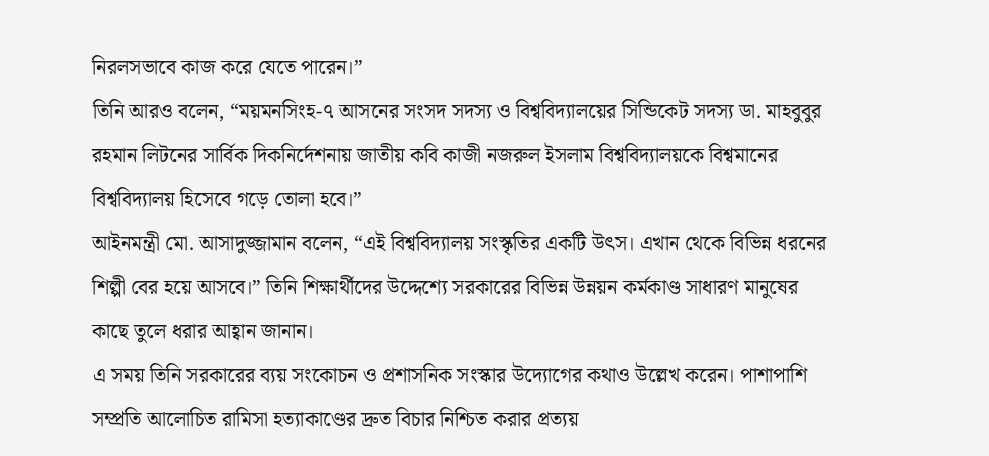নিরলসভাবে কাজ করে যেতে পারেন।”
তিনি আরও বলেন, “ময়মনসিংহ-৭ আসনের সংসদ সদস্য ও বিশ্ববিদ্যালয়ের সিন্ডিকেট সদস্য ডা. মাহবুবুর রহমান লিটনের সার্বিক দিকনির্দেশনায় জাতীয় কবি কাজী নজরুল ইসলাম বিশ্ববিদ্যালয়কে বিশ্বমানের বিশ্ববিদ্যালয় হিসেবে গড়ে তোলা হবে।”
আইনমন্ত্রী মো. আসাদুজ্জামান বলেন, “এই বিশ্ববিদ্যালয় সংস্কৃতির একটি উৎস। এখান থেকে বিভিন্ন ধরনের শিল্পী বের হয়ে আসবে।” তিনি শিক্ষার্থীদের উদ্দেশ্যে সরকারের বিভিন্ন উন্নয়ন কর্মকাণ্ড সাধারণ মানুষের কাছে তুলে ধরার আহ্বান জানান।
এ সময় তিনি সরকারের ব্যয় সংকোচন ও প্রশাসনিক সংস্কার উদ্যোগের কথাও উল্লেখ করেন। পাশাপাশি সম্প্রতি আলোচিত রামিসা হত্যাকাণ্ডের দ্রুত বিচার নিশ্চিত করার প্রত্যয়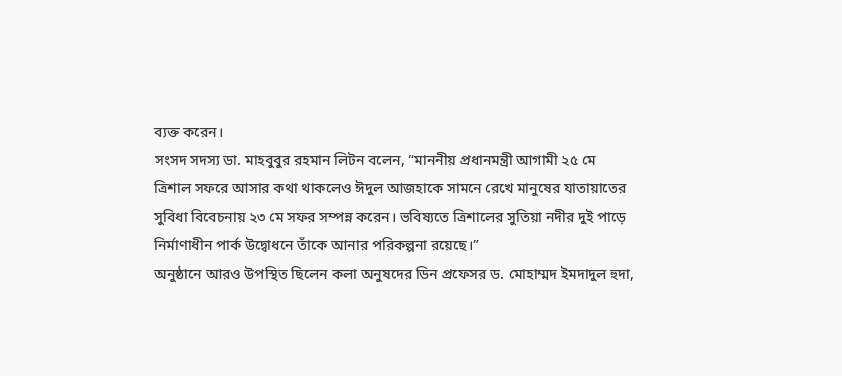ব্যক্ত করেন।
সংসদ সদস্য ডা. মাহবুবুর রহমান লিটন বলেন, “মাননীয় প্রধানমন্ত্রী আগামী ২৫ মে ত্রিশাল সফরে আসার কথা থাকলেও ঈদুল আজহাকে সামনে রেখে মানুষের যাতায়াতের সুবিধা বিবেচনায় ২৩ মে সফর সম্পন্ন করেন। ভবিষ্যতে ত্রিশালের সুতিয়া নদীর দুই পাড়ে নির্মাণাধীন পার্ক উদ্বোধনে তাঁকে আনার পরিকল্পনা রয়েছে।”
অনুষ্ঠানে আরও উপস্থিত ছিলেন কলা অনুষদের ডিন প্রফেসর ড. মোহাম্মদ ইমদাদুল হুদা,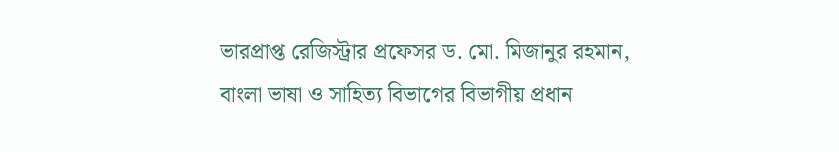ভারপ্রাপ্ত রেজিস্ট্রার প্রফেসর ড. মো. মিজানুর রহমান, বাংলা ভাষা ও সাহিত্য বিভাগের বিভাগীয় প্রধান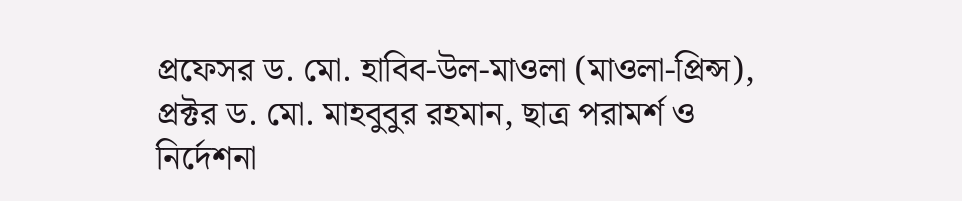প্রফেসর ড. মো. হাবিব-উল-মাওলা (মাওলা-প্রিন্স), প্রক্টর ড. মো. মাহবুবুর রহমান, ছাত্র পরামর্শ ও নির্দেশনা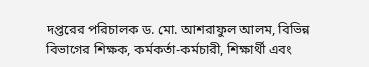দপ্তরের পরিচালক ড. মো. আশরাফুল আলম, বিভিন্ন বিভাগের শিক্ষক, কর্মকর্তা-কর্মচারী, শিক্ষার্থী এবং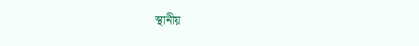স্থানীয়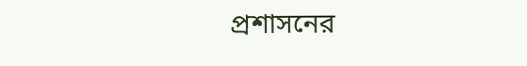প্রশাসনের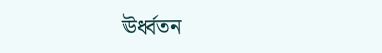ঊর্ধ্বতন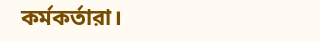কর্মকর্তারা।